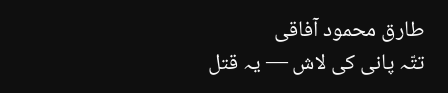طارق محمود آفاقی
تتّہ پانی کی لاش — یہ قتل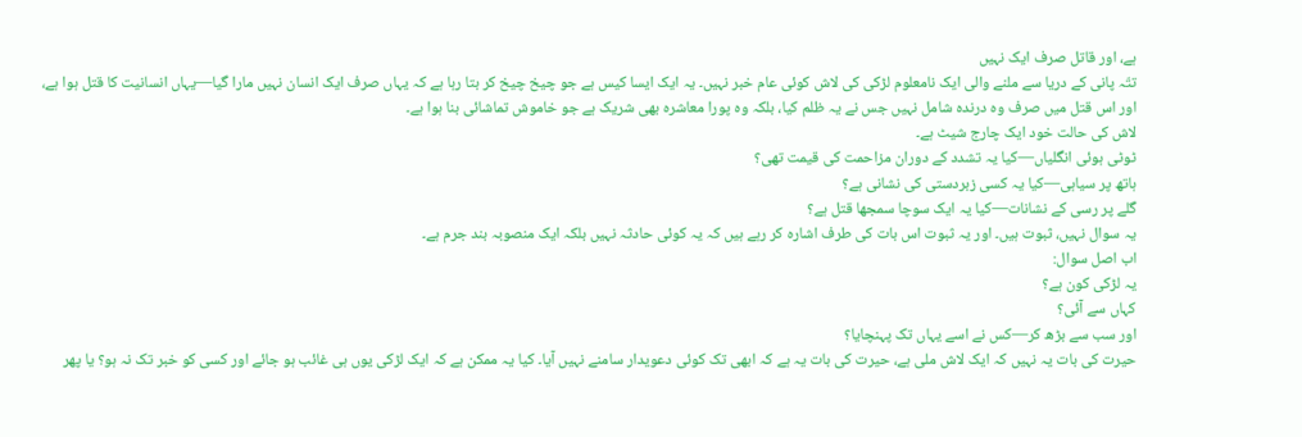ہے، اور قاتل صرف ایک نہیں
تتّہ پانی کے دریا سے ملنے والی ایک نامعلوم لڑکی کی لاش کوئی عام خبر نہیں۔ یہ ایک ایسا کیس ہے جو چیخ چیخ کر بتا رہا ہے کہ یہاں صرف ایک انسان نہیں مارا گیا—یہاں انسانیت کا قتل ہوا ہے، اور اس قتل میں صرف وہ درندہ شامل نہیں جس نے یہ ظلم کیا، بلکہ وہ پورا معاشرہ بھی شریک ہے جو خاموش تماشائی بنا ہوا ہے۔
لاش کی حالت خود ایک چارج شیٹ ہے۔
ٹوٹی ہوئی انگلیاں—کیا یہ تشدد کے دوران مزاحمت کی قیمت تھی؟
ہاتھ پر سیاہی—کیا یہ کسی زبردستی کی نشانی ہے؟
گلے پر رسی کے نشانات—کیا یہ ایک سوچا سمجھا قتل ہے؟
یہ سوال نہیں، ثبوت ہیں۔ اور یہ ثبوت اس بات کی طرف اشارہ کر رہے ہیں کہ یہ کوئی حادثہ نہیں بلکہ ایک منصوبہ بند جرم ہے۔
اب اصل سوال:
یہ لڑکی کون ہے؟
کہاں سے آئی؟
اور سب سے بڑھ کر—کس نے اسے یہاں تک پہنچایا؟
حیرت کی بات یہ نہیں کہ ایک لاش ملی ہے، حیرت کی بات یہ ہے کہ ابھی تک کوئی دعویدار سامنے نہیں آیا۔ کیا یہ ممکن ہے کہ ایک لڑکی یوں ہی غائب ہو جائے اور کسی کو خبر تک نہ ہو؟ یا پھر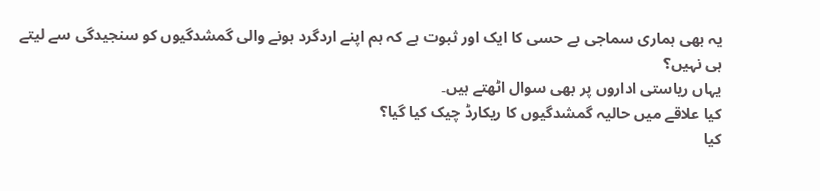یہ بھی ہماری سماجی بے حسی کا ایک اور ثبوت ہے کہ ہم اپنے اردگرد ہونے والی گمشدگیوں کو سنجیدگی سے لیتے ہی نہیں؟
یہاں ریاستی اداروں پر بھی سوال اٹھتے ہیں۔
کیا علاقے میں حالیہ گمشدگیوں کا ریکارڈ چیک کیا گیا؟
کیا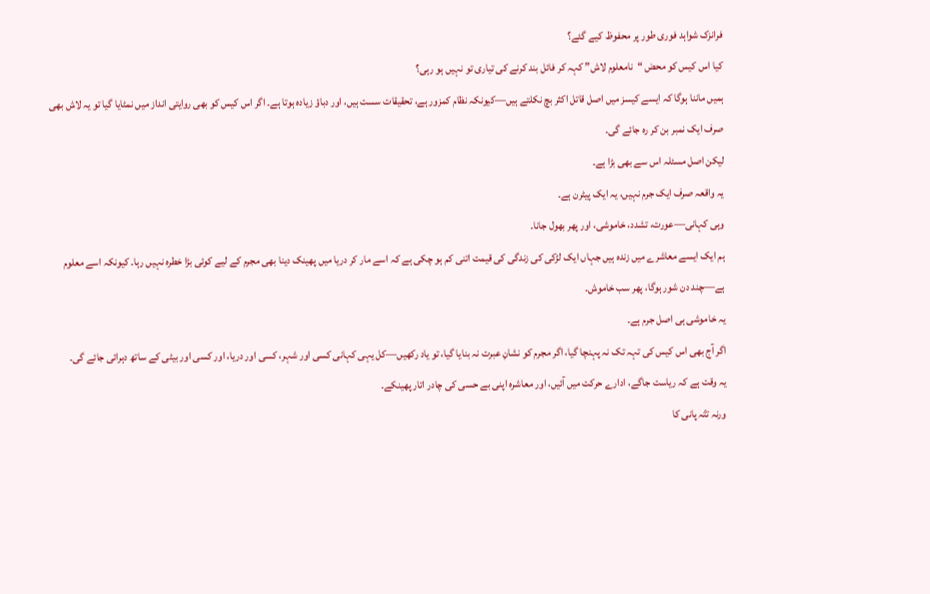فرانزک شواہد فوری طور پر محفوظ کیے گئے؟
کیا اس کیس کو محض “نامعلوم لاش” کہہ کر فائل بند کرنے کی تیاری تو نہیں ہو رہی؟
ہمیں ماننا ہوگا کہ ایسے کیسز میں اصل قاتل اکثر بچ نکلتے ہیں—کیونکہ نظام کمزور ہے، تحقیقات سست ہیں، اور دباؤ زیادہ ہوتا ہے۔ اگر اس کیس کو بھی روایتی انداز میں نمٹایا گیا تو یہ لاش بھی صرف ایک نمبر بن کر رہ جائے گی۔
لیکن اصل مسئلہ اس سے بھی بڑا ہے۔
یہ واقعہ صرف ایک جرم نہیں، یہ ایک پیٹرن ہے۔
وہی کہانی—عورت، تشدد، خاموشی، اور پھر بھول جانا۔
ہم ایک ایسے معاشرے میں زندہ ہیں جہاں ایک لڑکی کی زندگی کی قیمت اتنی کم ہو چکی ہے کہ اسے مار کر دریا میں پھینک دینا بھی مجرم کے لیے کوئی بڑا خطرہ نہیں رہا۔ کیونکہ اسے معلوم ہے—چند دن شور ہوگا، پھر سب خاموش۔
یہ خاموشی ہی اصل جرم ہے۔
اگر آج بھی اس کیس کی تہہ تک نہ پہنچا گیا، اگر مجرم کو نشانِ عبرت نہ بنایا گیا، تو یاد رکھیں—کل یہی کہانی کسی اور شہر، کسی اور دریا، اور کسی اور بیٹی کے ساتھ دہرائی جائے گی۔
یہ وقت ہے کہ ریاست جاگے، ادارے حرکت میں آئیں، اور معاشرہ اپنی بے حسی کی چادر اتار پھینکے۔
ورنہ تتّہ پانی کا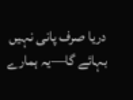دریا صرف پانی نہیں بہائے گا—یہ ہمارے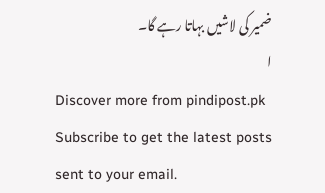ضمیر کی لاشیں بہاتا رہے گا۔
ا
Discover more from pindipost.pk
Subscribe to get the latest posts sent to your email.